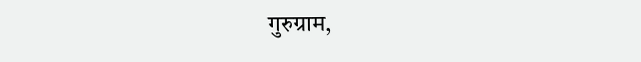गुरुग्राम,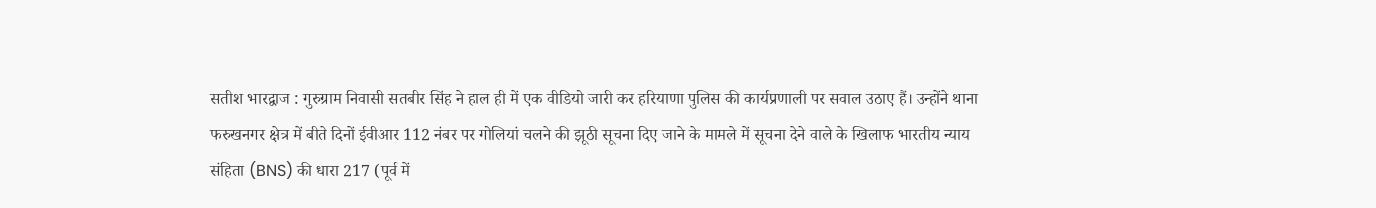सतीश भारद्वाज : गुरुग्राम निवासी सतबीर सिंह ने हाल ही में एक वीडियो जारी कर हरियाणा पुलिस की कार्यप्रणाली पर सवाल उठाए हैं। उन्होंने थाना फरुखनगर क्षेत्र में बीते दिनों ईवीआर 112 नंबर पर गोलियां चलने की झूठी सूचना दिए जाने के मामले में सूचना देने वाले के खिलाफ भारतीय न्याय संहिता (BNS) की धारा 217 (पूर्व में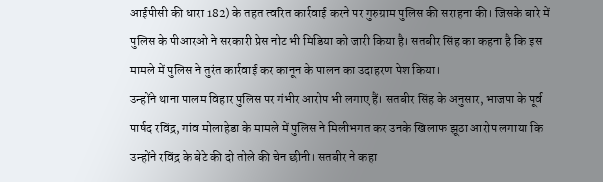आईपीसी की धारा 182) के तहत त्वरित कार्रवाई करने पर गुरुग्राम पुलिस की सराहना की। जिसके बारे में पुलिस के पीआरओ ने सरकारी प्रेस नोट भी मिडिया को जारी किया है। सतबीर सिंह का कहना है कि इस मामले में पुलिस ने तुरंत कार्रवाई कर कानून के पालन का उदाहरण पेश किया।
उन्होंने थाना पालम विहार पुलिस पर गंभीर आरोप भी लगाए हैं। सतबीर सिंह के अनुसार, भाजपा के पूर्व पार्षद रविंद्र, गांव मोलाहेडा के मामले में पुलिस ने मिलीभगत कर उनके खिलाफ झूठा आरोप लगाया कि उन्होंने रविंद्र के बेटे की दो तोले की चेन छीनी। सतबीर ने कहा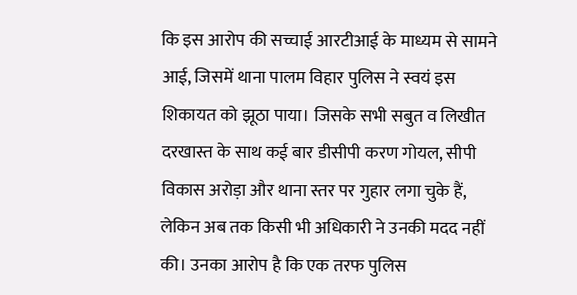कि इस आरोप की सच्चाई आरटीआई के माध्यम से सामने आई, जिसमें थाना पालम विहार पुलिस ने स्वयं इस शिकायत को झूठा पाया। जिसके सभी सबुत व लिखीत दरखास्त के साथ कई बार डीसीपी करण गोयल, सीपी विकास अरोड़ा और थाना स्तर पर गुहार लगा चुके हैं, लेकिन अब तक किसी भी अधिकारी ने उनकी मदद नहीं की। उनका आरोप है कि एक तरफ पुलिस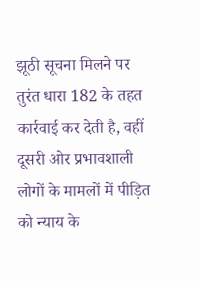झूठी सूचना मिलने पर तुरंत धारा 182 के तहत कार्रवाई कर देती है, वहीं दूसरी ओर प्रभावशाली लोगों के मामलों में पीड़ित को न्याय के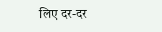लिए दर-दर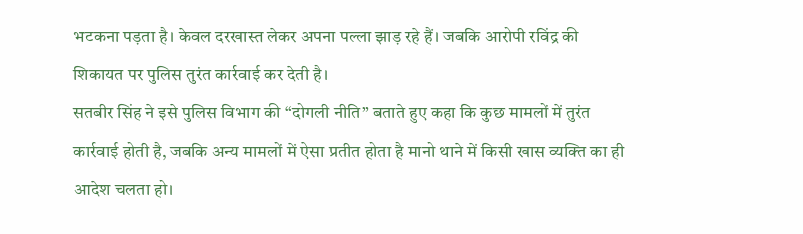भटकना पड़ता है। केवल दरखास्त लेकर अपना पल्ला झाड़ रहे हैं। जबकि आरोपी रविंद्र की शिकायत पर पुलिस तुरंत कार्रवाई कर देती है।
सतबीर सिंह ने इसे पुलिस विभाग की “दोगली नीति” बताते हुए कहा कि कुछ मामलों में तुरंत कार्रवाई होती है, जबकि अन्य मामलों में ऐसा प्रतीत होता है मानो थाने में किसी खास व्यक्ति का ही आदेश चलता हो।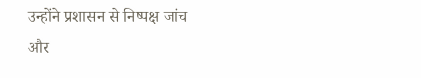उन्होंने प्रशासन से निष्पक्ष जांच और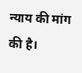न्याय की मांग की है।